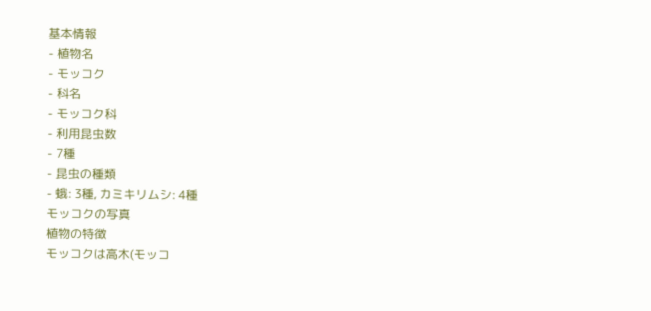基本情報
- 植物名
- モッコク
- 科名
- モッコク科
- 利用昆虫数
- 7種
- 昆虫の種類
- 蛾: 3種, カミキリムシ: 4種
モッコクの写真
植物の特徴
モッコクは高木(モッコ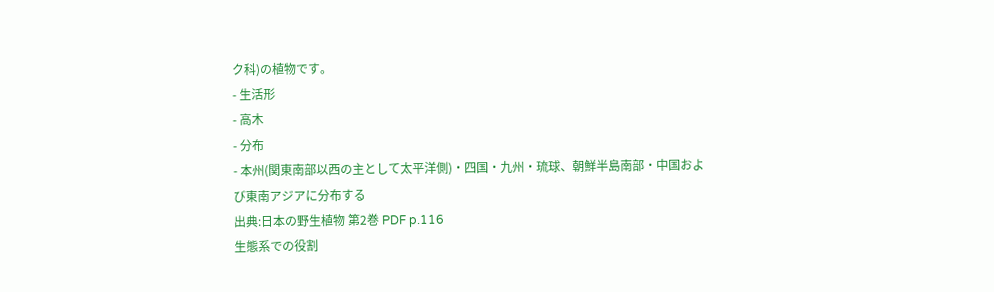ク科)の植物です。
- 生活形
- 高木
- 分布
- 本州(関東南部以西の主として太平洋側)・四国・九州・琉球、朝鮮半島南部・中国および東南アジアに分布する
出典:日本の野生植物 第2巻 PDF p.116
生態系での役割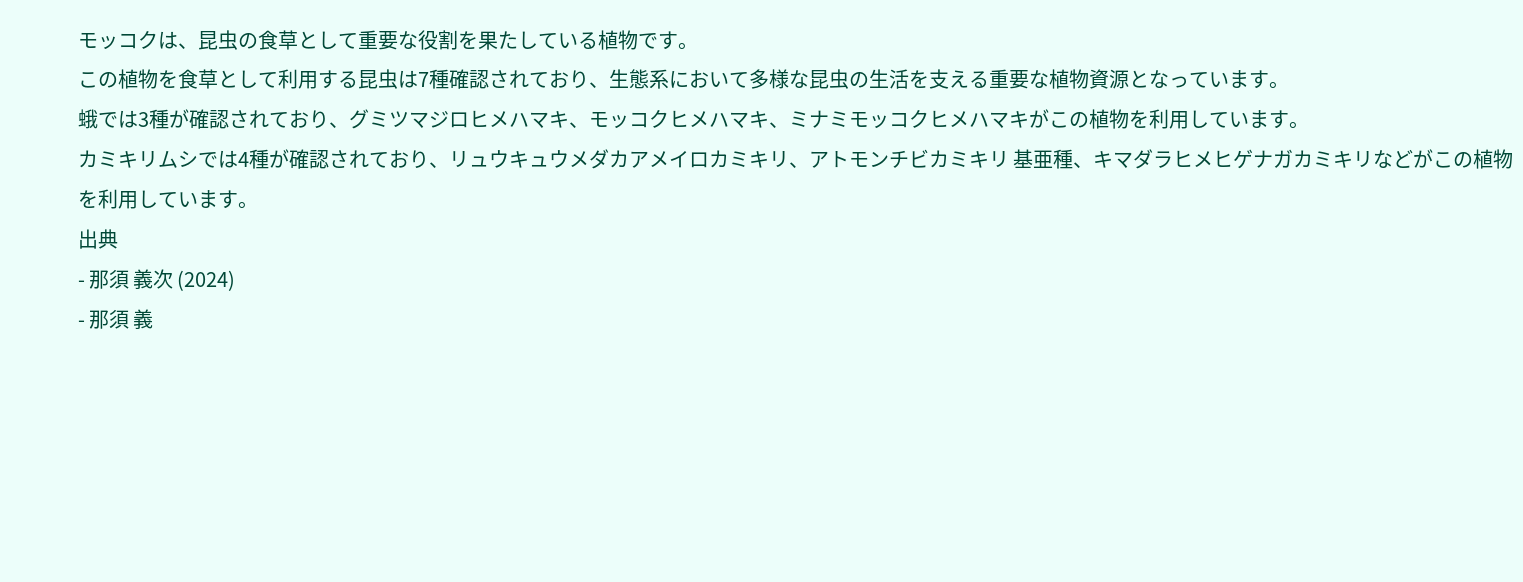モッコクは、昆虫の食草として重要な役割を果たしている植物です。
この植物を食草として利用する昆虫は7種確認されており、生態系において多様な昆虫の生活を支える重要な植物資源となっています。
蛾では3種が確認されており、グミツマジロヒメハマキ、モッコクヒメハマキ、ミナミモッコクヒメハマキがこの植物を利用しています。
カミキリムシでは4種が確認されており、リュウキュウメダカアメイロカミキリ、アトモンチビカミキリ 基亜種、キマダラヒメヒゲナガカミキリなどがこの植物を利用しています。
出典
- 那須 義次 (2024)
- 那須 義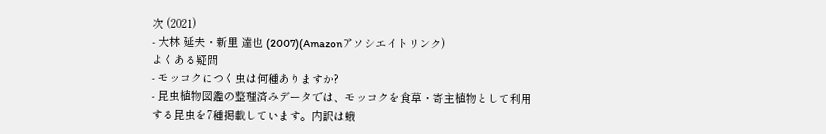次 (2021)
- 大林 延夫・新里 達也 (2007)(Amazonアソシエイトリンク)
よくある疑問
- モッコクにつく虫は何種ありますか?
- 昆虫植物図鑑の整理済みデータでは、モッコクを食草・寄主植物として利用する昆虫を7種掲載しています。内訳は蛾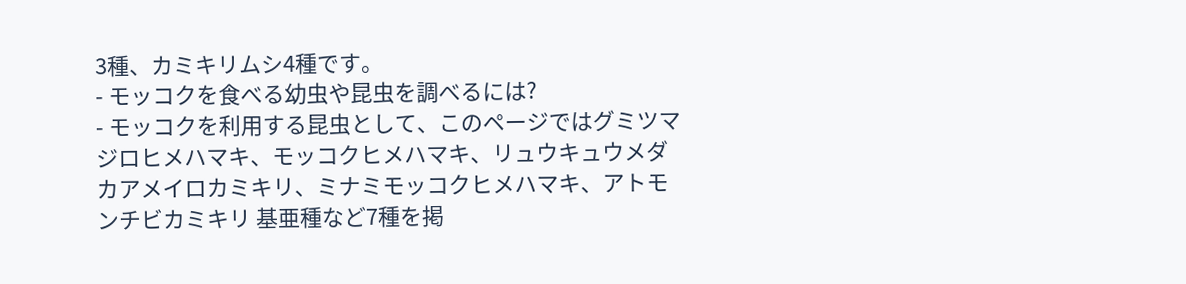3種、カミキリムシ4種です。
- モッコクを食べる幼虫や昆虫を調べるには?
- モッコクを利用する昆虫として、このページではグミツマジロヒメハマキ、モッコクヒメハマキ、リュウキュウメダカアメイロカミキリ、ミナミモッコクヒメハマキ、アトモンチビカミキリ 基亜種など7種を掲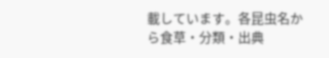載しています。各昆虫名から食草・分類・出典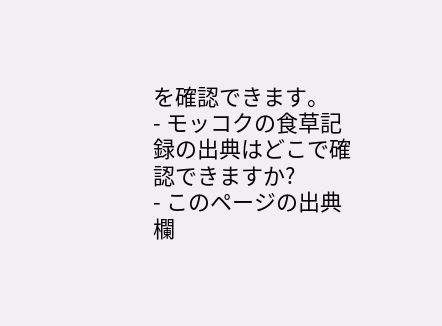を確認できます。
- モッコクの食草記録の出典はどこで確認できますか?
- このページの出典欄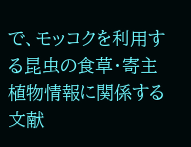で、モッコクを利用する昆虫の食草・寄主植物情報に関係する文献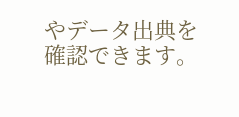やデータ出典を確認できます。